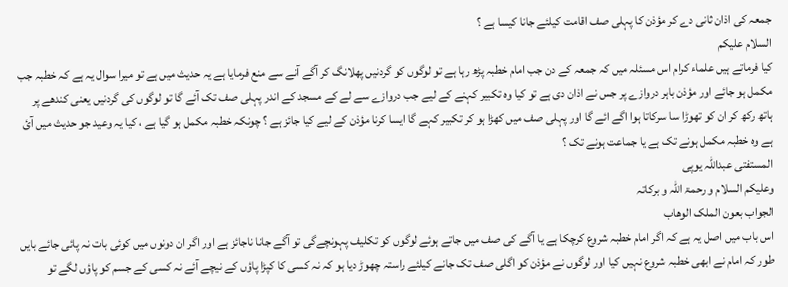جمعہ کی اذان ثانی دے کر مؤذن کا پہلی صف اقامت کیلئے جانا کیسا ہے ؟
السلام علیکم
کیا فرماتے ہیں علماء کرام اس مسئلہ میں کہ جمعہ کے دن جب امام خطبہ پڑھ رہا ہے تو لوگوں کو گردنیں پھلانگ کر آگے آنے سے منع فرمایا ہے یہ حدیث میں ہے تو میرا سوال یہ ہے کہ خطبہ جب مکمل ہو جائے اور مؤذن باہر دروازے پر جس نے اذان دی ہے تو کیا وہ تکبیر کہنے کے لیے جب دروازے سے لے کے مسجد کے اندر پہلی صف تک آئے گا تو لوگوں کی گردنیں یعنی کندھے پر ہاتھ رکھ کر ان کو تھوڑا سا سرکاتا ہوا اگے ائے گا اور پہلی صف میں کھڑا ہو کر تکبیر کہے گا ایسا کرنا مؤذن کے لیے کیا جائز ہے ؟ چونکہ خطبہ مکمل ہو گیا ہے ، کیا یہ وعید جو حدیث میں آیٔ ہے وہ خطبہ مکمل ہونے تک ہے یا جماعت ہونے تک ؟
المستفتی عبداللہ یوپی
وعلیکم السلام و رحمۃ اللہ و برکاتہ
الجواب بعون الملک الوھاب
اس باب میں اصل یہ ہے کہ اگر امام خطبہ شروع کرچکا ہے یا آگے کی صف میں جاتے ہوئے لوگوں کو تکلیف پہونچےگی تو آگے جانا ناجائز ہے اور اگر ان دونوں میں کوئی بات نہ پائی جائے بایں طور کہ امام نے ابھی خطبہ شروع نہیں کیا اور لوگوں نے مؤذن کو اگلی صف تک جانے کیلئے راستہ چھوڑ دیا ہو کہ نہ کسی کا کپڑا پاؤں کے نیچے آئے نہ کسی کے جسم کو پاؤں لگے تو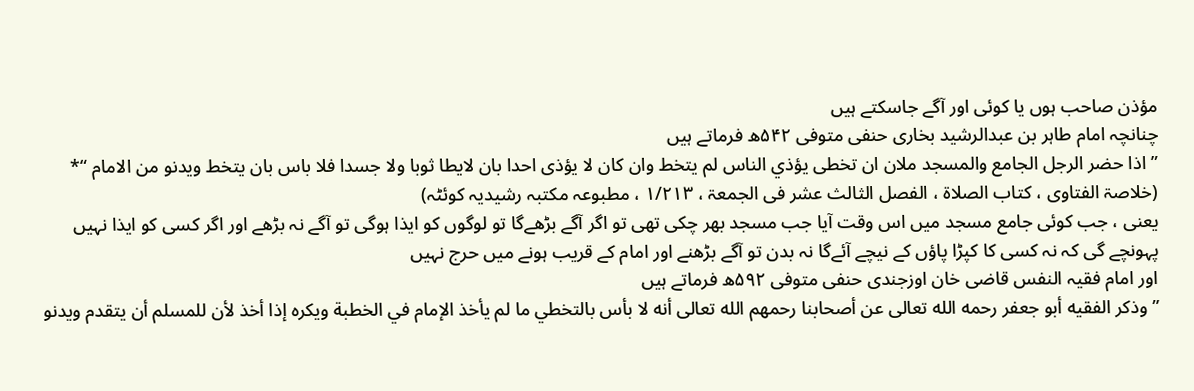مؤذن صاحب ہوں یا کوئی اور آگے جاسکتے ہیں
چنانچہ امام طاہر بن عبدالرشید بخاری حنفی متوفی ۵۴۲ھ فرماتے ہیں
” اذا حضر الرجل الجامع والمسجد ملان ان تخطى يؤذي الناس لم یتخط وان كان لا يؤذى احدا بان لايطا ثوبا ولا جسدا فلا باس بان یتخط ویدنو من الامام “*
(خلاصۃ الفتاوی ، کتاب الصلاۃ ، الفصل الثالث عشر فی الجمعۃ ، ۱/۲۱۳ ، مطبوعہ مکتبہ رشیدیہ کوئٹہ)
یعنی ، جب کوئی جامع مسجد میں اس وقت آیا جب مسجد بھر چکی تھی تو اگر آگے بڑھےگا تو لوگوں کو ایذا ہوگی تو آگے نہ بڑھے اور اگر کسی کو ایذا نہیں پہونچے گی کہ نہ کسی کا کپڑا پاؤں کے نیچے آئےگا نہ بدن تو آگے بڑھنے اور امام کے قریب ہونے میں حرج نہیں
اور امام فقیہ النفس قاضی خان اوزجندی حنفی متوفی ۵۹۲ھ فرماتے ہیں
” وذكر الفقيه أبو جعفر رحمه الله تعالى عن أصحابنا رحمهم الله تعالى أنه لا بأس بالتخطي ما لم يأخذ الإمام في الخطبة ويكره إذا أخذ لأن للمسلم أن يتقدم ويدنو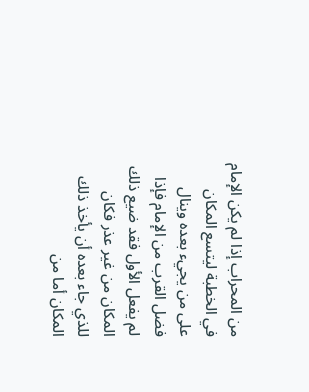من المحراب إذا لم يكن الإمام في الخطبة ليتسع المكان على من يجيء بعده وينال فضل القرب من الإمام فإذا لم يفعل الأول فقد ضيع ذلك المكان من غير عذر فكان للذي جاء بعده أن يأخذ ذلك المكان أما من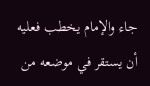جاء والإمام يخطب فعليه أن يستقر في موضعه من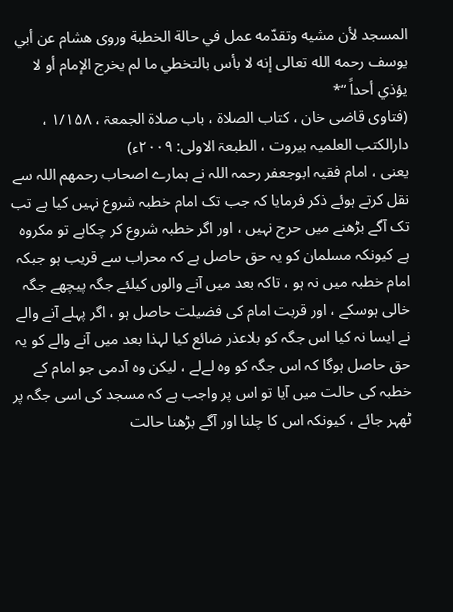المسجد لأن مشيه وتقدّمه عمل في حالة الخطبة وروى هشام عن أبي يوسف رحمه الله تعالى إنه لا بأس بالتخطي ما لم يخرج الإمام أو لا يؤذي أحداً “*
(فتاوی قاضی خان ، کتاب الصلاۃ ، باب صلاۃ الجمعۃ ، ۱/۱۵۸ ، دارالکتب العلمیہ بیروت ، الطبعۃ الاولی: ۲۰۰۹ء)
یعنی ، امام فقیہ ابوجعفر رحمہ اللہ نے ہمارے اصحاب رحمھم اللہ سے نقل کرتے ہوئے ذکر فرمایا کہ جب تک امام خطبہ شروع نہیں کیا ہے تب تک آگے بڑھنے میں حرج نہیں ، اور اگر خطبہ شروع کر چکاہے تو مکروہ ہے کیونکہ مسلمان کو یہ حق حاصل ہے کہ محراب سے قریب ہو جبکہ امام خطبہ میں نہ ہو ، تاکہ بعد میں آنے والوں کیلئے جگہ پیچھے جگہ خالی ہوسکے ، اور قربت امام کی فضیلت حاصل ہو ، اگر پہلے آنے والے نے ایسا نہ کیا اس جگہ کو بلاعذر ضائع کیا لہذا بعد میں آنے والے کو یہ حق حاصل ہوگا کہ اس جگہ کو وہ لےلے ، لیکن وہ آدمی جو امام کے خطبہ کی حالت میں آیا تو اس پر واجب ہے کہ مسجد کی اسی جگہ پر ٹھہر جائے ، کیونکہ اس کا چلنا اور آگے بڑھنا حالت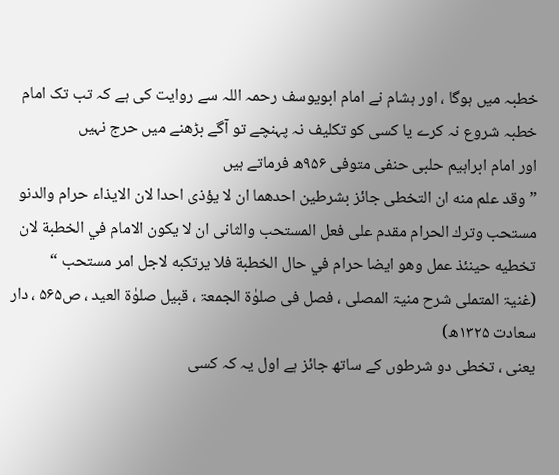خطبہ میں ہوگا ، اور ہشام نے امام ابویوسف رحمہ اللہ سے روایت کی ہے کہ تب تک امام خطبہ شروع نہ کرے یا کسی کو تکلیف نہ پہنچے تو آگے بڑھنے میں حرج نہیں
اور امام ابراہیم حلبی حنفی متوفی ۹۵۶ھ فرماتے ہیں
” وقد علم منه ان التخطى جائز بشرطين احدهما ان لا يؤذى احدا لان الايذاء حرام والدنو مستحب وترك الحرام مقدم على فعل المستحب والثانى ان لا يكون الامام في الخطبة لان تخطيه حينئذ عمل وهو ايضا حرام في حال الخطبة فلا يرتكبه لاجل امر مستحب “
(غنیۃ المتملی شرح منیۃ المصلی ، فصل فی صلوٰۃ الجمعۃ ، قبیل صلوٰۃ العید ، ص۵۶۵ ، دار سعادت ۱۳۲۵ھ)
یعنی ، تخطی دو شرطوں کے ساتھ جائز ہے اول یہ کہ کسی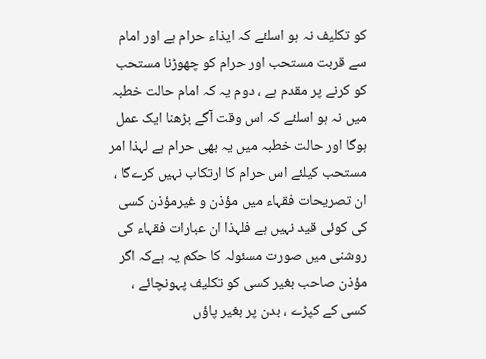کو تکلیف نہ ہو اسلئے کہ ایذاء حرام ہے اور امام سے قربت مستحب اور حرام کو چھوڑنا مستحب کو کرنے پر مقدم ہے ، دوم یہ کہ امام حالت خطبہ میں نہ ہو اسلئے کہ اس وقت آگے بڑھنا ایک عمل ہوگا اور حالت خطبہ میں یہ بھی حرام ہے لہذا امر مستحب کیلئے اس حرام کا ارتکاب نہیں کرےگا ،
ان تصریحات فقہاء میں مؤذن و غیرمؤذن کسی کی کوئی قید نہیں ہے فلہذا ان عبارات فقہاء کی روشنی میں صورت مسئولہ کا حکم یہ ہےکہ اگر مؤذن صاحب بغیر کسی کو تکلیف پہونچائے ، کسی کے کپڑے ، بدن پر بغیر پاؤں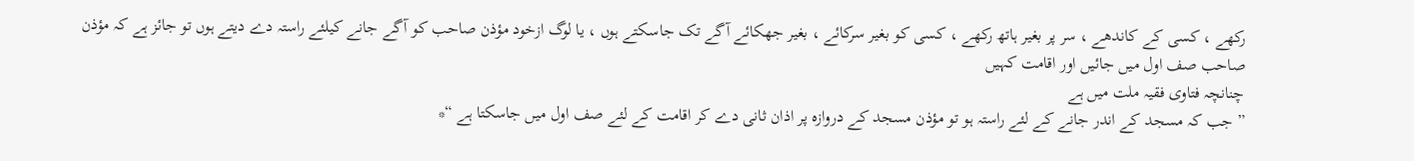رکھے ، کسی کے کاندھے ، سر پر بغیر ہاتھ رکھے ، کسی کو بغیر سرکائے ، بغیر جھکائے آگے تک جاسکتے ہوں ، یا لوگ ازخود مؤذن صاحب کو آگے جانے کیلئے راستہ دے دیتے ہوں تو جائز ہے کہ مؤذن صاحب صف اول میں جائیں اور اقامت کہیں
چنانچہ فتاوی فقیہ ملت میں ہے
” جب کہ مسجد کے اندر جانے کے لئے راستہ ہو تو مؤذن مسجد کے دروازہ پر اذان ثانی دے کر اقامت کے لئے صف اول میں جاسکتا ہے “*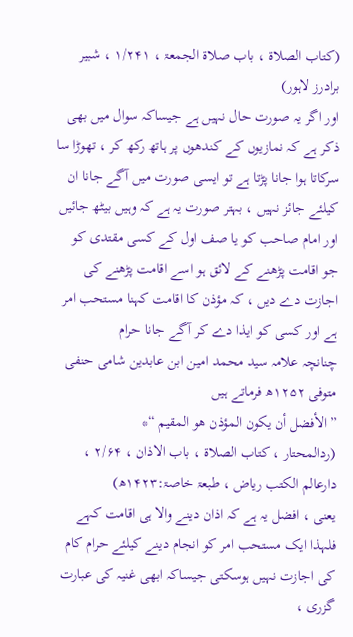(کتاب الصلاۃ ، باب صلاۃ الجمعۃ ، ۱/۲۴۱ ، شبیر برادرز لاہور)
اور اگر یہ صورت حال نہیں ہے جیساکہ سوال میں بھی ذکر ہے کہ نمازیوں کے کندھوں پر ہاتھ رکھ کر ، تھوڑا سا سرکاتا ہوا جانا پڑتا ہے تو ایسی صورت میں آگے جانا ان کیلئے جائز نہیں ، بہتر صورت یہ ہے کہ وہیں بیٹھ جائیں اور امام صاحب کو یا صف اول کے کسی مقتدی کو جو اقامت پڑھنے کے لائق ہو اسے اقامت پڑھنے کی اجازت دے دیں ، کہ مؤذن کا اقامت کہنا مستحب امر ہے اور کسی کو ایذا دے کر آگے جانا حرام
چنانچہ علامہ سید محمد امین ابن عابدین شامی حنفی متوفی ۱۲۵۲ھ فرماتے ہیں
” الأفضل أن يكون المؤذن هو المقيم “*
(ردالمحتار ، کتاب الصلاۃ ، باب الاذان ، ۲/۶۴ ، دارعالم الکتب ریاض ، طبعۃ خاصۃ:۱۴۲۳ھ)
یعنی ، افضل یہ ہے کہ اذان دینے والا ہی اقامت کہے
فلہذا ایک مستحب امر کو انجام دینے کیلئے حرام کام کی اجازت نہیں ہوسکتی جیساکہ ابھی غنیہ کی عبارت گزری ،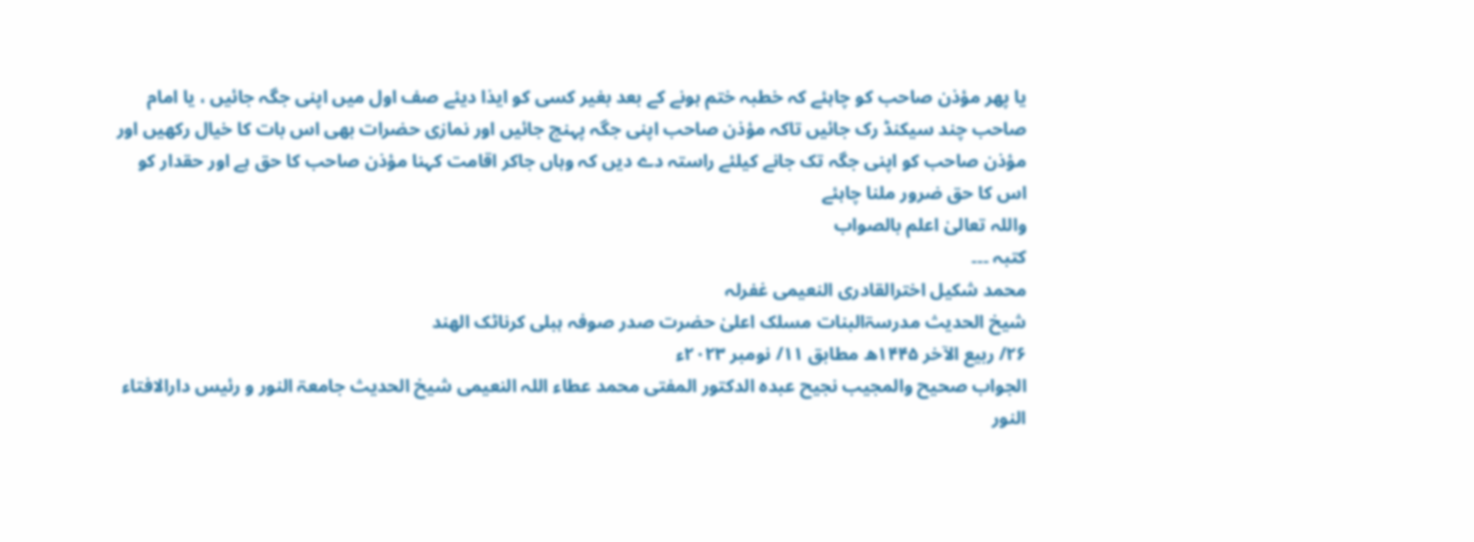یا پھر مؤذن صاحب کو چاہئے کہ خطبہ ختم ہونے کے بعد بغیر کسی کو ایذا دیئے صف اول میں اپنی جگہ جائیں ، یا امام صاحب چند سیکنڈ رک جائیں تاکہ مؤذن صاحب اپنی جگہ پہنچ جائیں اور نمازی حضرات بھی اس بات کا خیال رکھیں اور مؤذن صاحب کو اپنی جگہ تک جانے کیلئے راستہ دے دیں کہ وہاں جاکر اقامت کہنا مؤذن صاحب کا حق ہے اور حقدار کو اس کا حق ضرور ملنا چاہئے
واللہ تعالیٰ اعلم بالصواب
کتبہ ۔۔۔
محمد شکیل اخترالقادری النعیمی غفرلہ
شیخ الحدیث مدرسۃالبنات مسلک اعلیٰ حضرت صدر صوفہ ہبلی کرناٹک الھند
۲۶/ ربیع الآخر ۱۴۴۵ھ مطابق ۱۱/ نومبر ۲۰۲۳ء
الجواب صحیح والمجیب نجیح عبدہ الدکتور المفتی محمد عطاء اللہ النعیمی شیخ الحدیث جامعۃ النور و رئیس دارالافتاء النور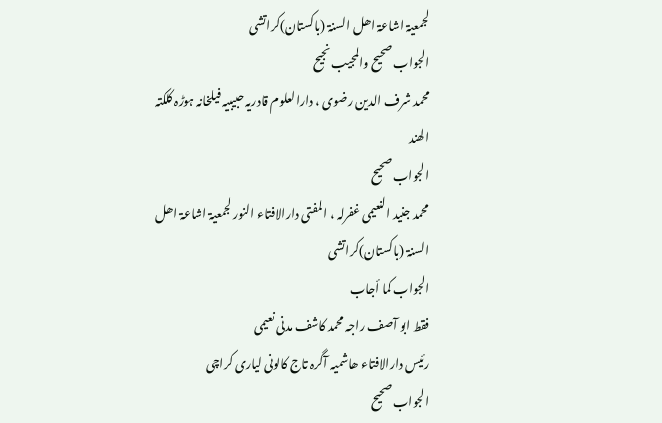لجمعیۃ اشاعۃ اھل السنۃ (باکستان)کراتشی
الجواب صحیح والمجیب نجیح
محمد شرف الدین رضوی ، دارالعلوم قادریہ حبیبیہ فیلخانہ ہوڑہ کلکتہ الھند
الجواب صحیح
محمد جنید النعیمی غفرلہ ، المفتی دارالافتاء النور لجمعیۃ اشاعۃ اھل السنۃ (باکستان)کراتشی
الجواب کما أجاب
فقط ابو آصف راجہ محمد کاشف مدنی نعیمی
رئیس دارالافتاء ھاشمیہ آگرہ تاج کالونی لیاری کراچی
الجواب صحیح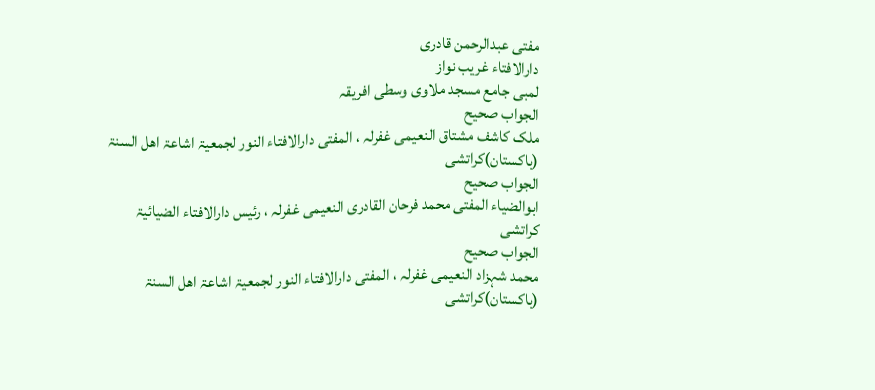مفتی عبدالرحمن قادری
دارالافتاء غریب نواز
لمبی جامع مسجد ملاوی وسطی افریقہ
الجواب صحیح
ملک کاشف مشتاق النعیمی غفرلہ ، المفتی دارالافتاء النور لجمعیۃ اشاعۃ اھل السنۃ (باکستان)کراتشی
الجواب صحیح
ابوالضیاء المفتی محمد فرحان القادری النعیمی غفرلہ ، رئیس دارالافتاء الضیائیۃ کراتشی
الجواب صحیح
محمد شہزاد النعیمی غفرلہ ، المفتی دارالافتاء النور لجمعیۃ اشاعۃ اھل السنۃ (باکستان)کراتشی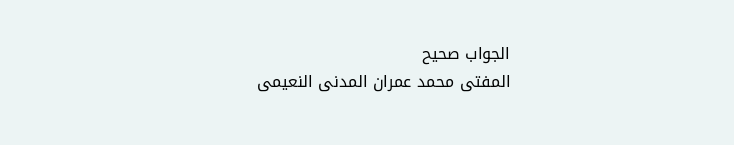الجواب صحیح
المفتی محمد عمران المدنی النعیمی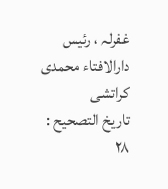غفرلہ ، رئیس دارالافتاء محمدی کراتشی
تاریخ التصحیح : ۲۸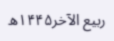ربیع الآخر۱۴۴۵ھ